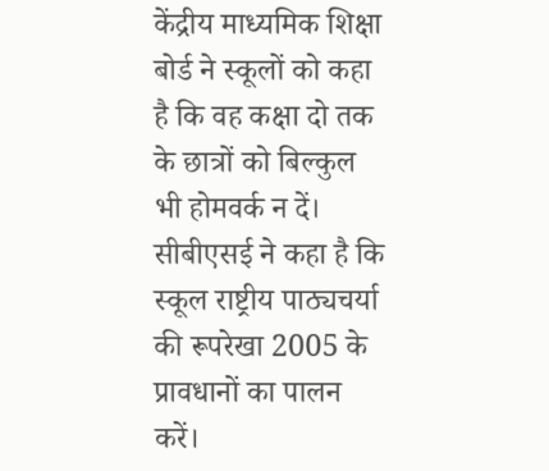केंद्रीय माध्यमिक शिक्षा बोर्ड ने स्कूलों को कहा है कि वह कक्षा दो तक के छात्रों को बिल्कुल भी होमवर्क न दें। सीबीएसई ने कहा है कि स्कूल राष्ट्रीय पाठ्यचर्या की रूपरेखा 2005 के प्रावधानों का पालन करें।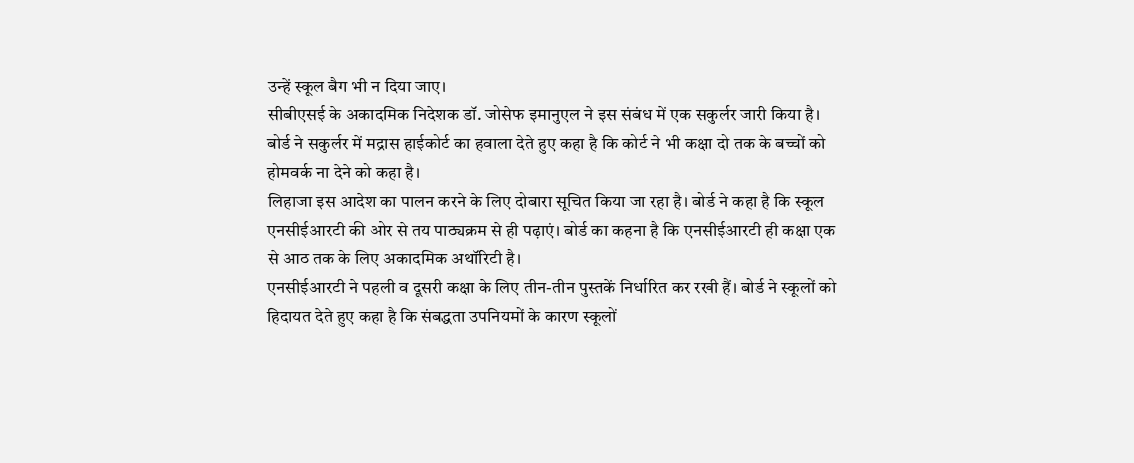उन्हें स्कूल बैग भी न दिया जाए।
सीबीएसई के अकादमिक निदेशक डॉ. जोसेफ इमानुएल ने इस संबंध में एक सकुर्लर जारी किया है। बोर्ड ने सकुर्लर में मद्रास हाईकोर्ट का हवाला देते हुए कहा है कि कोर्ट ने भी कक्षा दो तक के बच्चों को होमवर्क ना देने को कहा है।
लिहाजा इस आदेश का पालन करने के लिए दोबारा सूचित किया जा रहा है। बोर्ड ने कहा है कि स्कूल एनसीईआरटी की ओर से तय पाठ्यक्रम से ही पढ़ाएं। बोर्ड का कहना है कि एनसीईआरटी ही कक्षा एक से आठ तक के लिए अकादमिक अथॉरिटी है।
एनसीईआरटी ने पहली व दूसरी कक्षा के लिए तीन-तीन पुस्तकें निर्धारित कर रखी हैं। बोर्ड ने स्कूलों को हिदायत देते हुए कहा है कि संबद्धता उपनियमों के कारण स्कूलों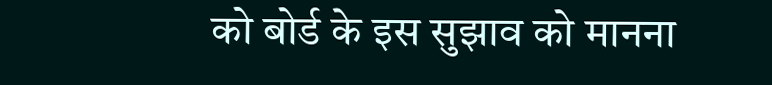को बोर्ड के इस सुझाव को मानना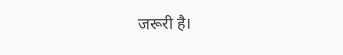जरूरी है।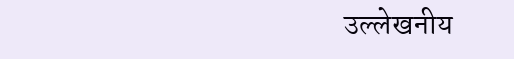उल्लेखनीय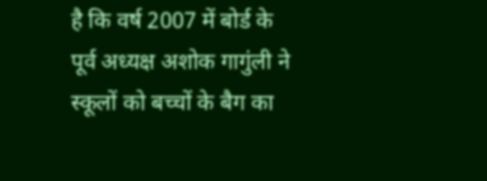है कि वर्ष 2007 में बोर्ड के पूर्व अध्यक्ष अशोक गागुंली ने स्कूलों को बच्चों के बैग का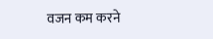वजन कम करने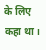के लिए कहा था।